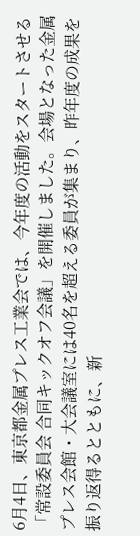6月4日、東京都金属プレス工業会では、今年度の活動をスタートさせる「常設委員会 合同キックオフ会議」を開催しました。会場となった金属プレス会館・大会議室には40名を超える委員が集まり、昨年度の成果を振り返得るとともに、新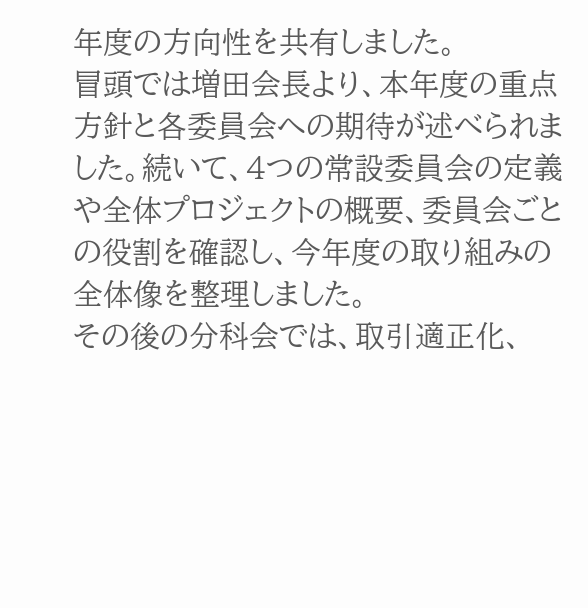年度の方向性を共有しました。
冒頭では増田会長より、本年度の重点方針と各委員会への期待が述べられました。続いて、4つの常設委員会の定義や全体プロジェクトの概要、委員会ごとの役割を確認し、今年度の取り組みの全体像を整理しました。
その後の分科会では、取引適正化、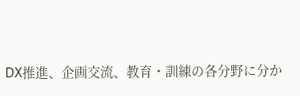DX推進、企画交流、教育・訓練の各分野に分か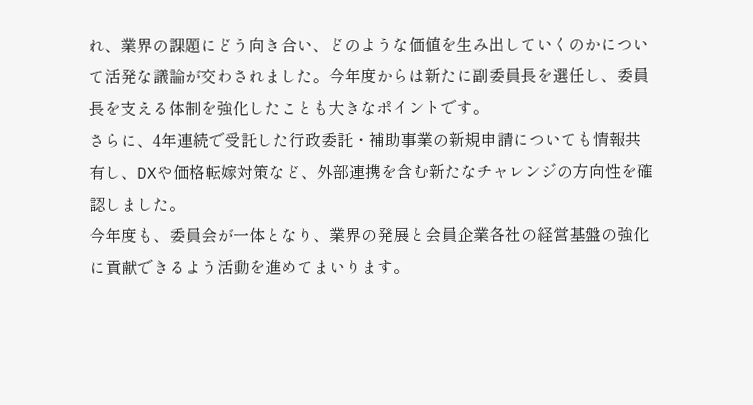れ、業界の課題にどう向き合い、どのような価値を生み出していくのかについて活発な議論が交わされました。今年度からは新たに副委員長を選任し、委員長を支える体制を強化したことも大きなポイントです。
さらに、4年連続で受託した行政委託・補助事業の新規申請についても情報共有し、DXや価格転嫁対策など、外部連携を含む新たなチャレンジの方向性を確認しました。
今年度も、委員会が一体となり、業界の発展と会員企業各社の経営基盤の強化に貢献できるよう活動を進めてまいります。